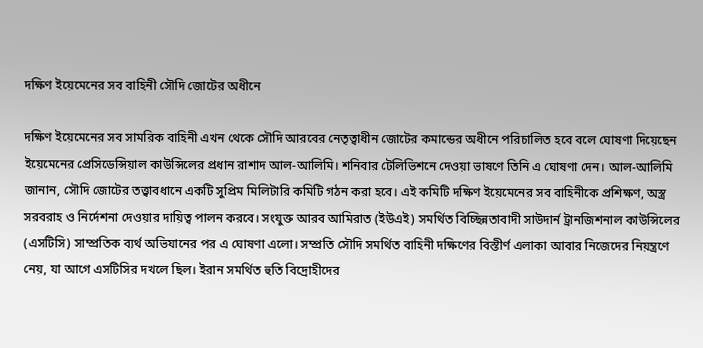দক্ষিণ ইয়েমেনের সব বাহিনী সৌদি জোটের অধীনে

দক্ষিণ ইয়েমেনের সব সামরিক বাহিনী এখন থেকে সৌদি আরবের নেতৃত্বাধীন জোটের কমান্ডের অধীনে পরিচালিত হবে বলে ঘোষণা দিয়েছেন ইয়েমেনের প্রেসিডেন্সিয়াল কাউন্সিলের প্রধান রাশাদ আল-আলিমি। শনিবার টেলিভিশনে দেওয়া ভাষণে তিনি এ ঘোষণা দেন। আল-আলিমি জানান, সৌদি জোটের তত্ত্বাবধানে একটি সুপ্রিম মিলিটারি কমিটি গঠন করা হবে। এই কমিটি দক্ষিণ ইয়েমেনের সব বাহিনীকে প্রশিক্ষণ, অস্ত্র সরবরাহ ও নির্দেশনা দেওয়ার দায়িত্ব পালন করবে। সংযুক্ত আরব আমিরাত (ইউএই) সমর্থিত বিচ্ছিন্নতাবাদী সাউদার্ন ট্রানজিশনাল কাউন্সিলের (এসটিসি) সাম্প্রতিক ব্যর্থ অভিযানের পর এ ঘোষণা এলো। সম্প্রতি সৌদি সমর্থিত বাহিনী দক্ষিণের বিস্তীর্ণ এলাকা আবার নিজেদের নিয়ন্ত্রণে নেয়, যা আগে এসটিসির দখলে ছিল। ইরান সমর্থিত হুতি বিদ্রোহীদের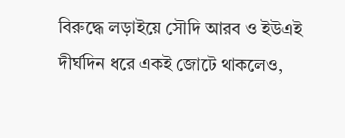বিরুদ্ধে লড়াইয়ে সৌদি আরব ও ইউএই দীর্ঘদিন ধরে একই জোটে থাকলেও,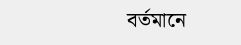বর্তমানে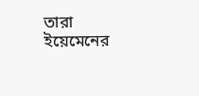তারা ইয়েমেনের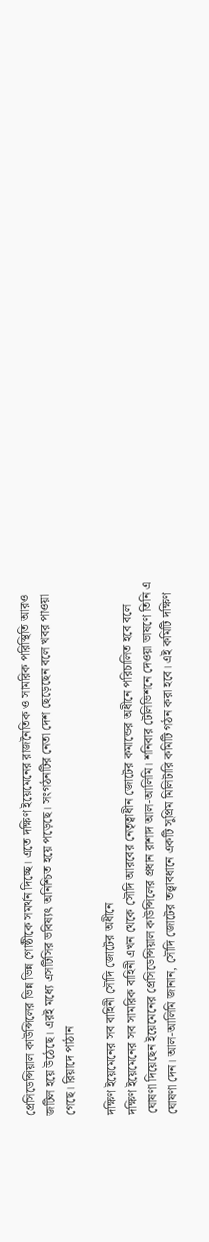প্রেসিডেন্সিয়াল কাউন্সিলের ভিন্ন ভিন্ন গোষ্ঠীকে সমর্থন দিচ্ছে। এতে দক্ষিণ ইয়েমেনের রাজনৈতিক ও সামরিক পরিস্থিতি আরও জটিল হয়ে উঠেছে। এরই মধ্যে এসটিসির ভবিষ্যৎ অনিশ্চিত হয়ে পড়েছে। সংগঠনটির নেতা দেশ ছেড়েছেন বলে খবর পাওয়া গেছে। রিয়াদে পাঠান

দক্ষিণ ইয়েমেনের সব বাহিনী সৌদি জোটের অধীনে
দক্ষিণ ইয়েমেনের সব সামরিক বাহিনী এখন থেকে সৌদি আরবের নেতৃত্বাধীন জোটের কমান্ডের অধীনে পরিচালিত হবে বলে ঘোষণা দিয়েছেন ইয়েমেনের প্রেসিডেন্সিয়াল কাউন্সিলের প্রধান রাশাদ আল-আলিমি। শনিবার টেলিভিশনে দেওয়া ভাষণে তিনি এ ঘোষণা দেন। আল-আলিমি জানান, সৌদি জোটের তত্ত্বাবধানে একটি সুপ্রিম মিলিটারি কমিটি গঠন করা হবে। এই কমিটি দক্ষিণ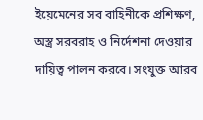ইয়েমেনের সব বাহিনীকে প্রশিক্ষণ, অস্ত্র সরবরাহ ও নির্দেশনা দেওয়ার দায়িত্ব পালন করবে। সংযুক্ত আরব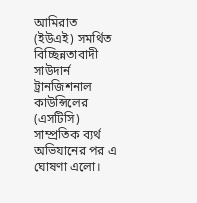আমিরাত (ইউএই) সমর্থিত বিচ্ছিন্নতাবাদী সাউদার্ন ট্রানজিশনাল কাউন্সিলের (এসটিসি) সাম্প্রতিক ব্যর্থ অভিযানের পর এ ঘোষণা এলো।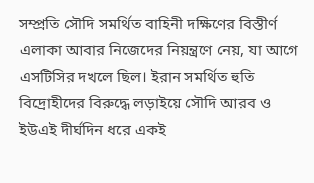সম্প্রতি সৌদি সমর্থিত বাহিনী দক্ষিণের বিস্তীর্ণ এলাকা আবার নিজেদের নিয়ন্ত্রণে নেয়, যা আগে এসটিসির দখলে ছিল। ইরান সমর্থিত হুতি বিদ্রোহীদের বিরুদ্ধে লড়াইয়ে সৌদি আরব ও ইউএই দীর্ঘদিন ধরে একই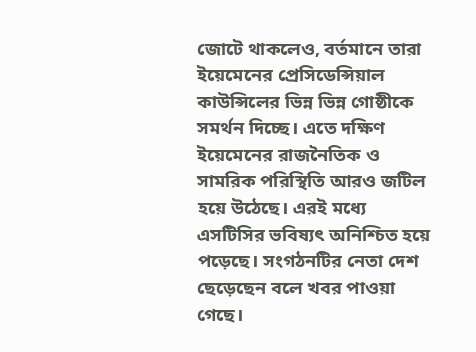জোটে থাকলেও, বর্তমানে তারা ইয়েমেনের প্রেসিডেন্সিয়াল কাউন্সিলের ভিন্ন ভিন্ন গোষ্ঠীকে সমর্থন দিচ্ছে। এতে দক্ষিণ ইয়েমেনের রাজনৈতিক ও সামরিক পরিস্থিতি আরও জটিল হয়ে উঠেছে। এরই মধ্যে এসটিসির ভবিষ্যৎ অনিশ্চিত হয়ে পড়েছে। সংগঠনটির নেতা দেশ ছেড়েছেন বলে খবর পাওয়া গেছে।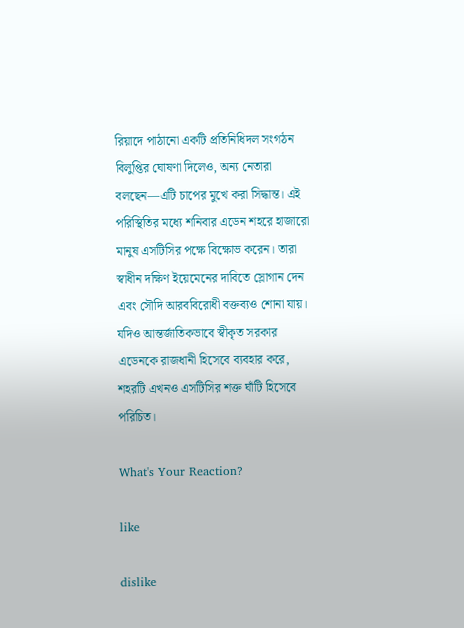রিয়াদে পাঠানো একটি প্রতিনিধিদল সংগঠন বিলুপ্তির ঘোষণা দিলেও, অন্য নেতারা বলছেন—এটি চাপের মুখে করা সিদ্ধান্ত। এই পরিস্থিতির মধ্যে শনিবার এডেন শহরে হাজারো মানুষ এসটিসির পক্ষে বিক্ষোভ করেন। তারা স্বাধীন দক্ষিণ ইয়েমেনের দাবিতে স্লোগান দেন এবং সৌদি আরববিরোধী বক্তব্যও শোনা যায়। যদিও আন্তর্জাতিকভাবে স্বীকৃত সরকার এডেনকে রাজধানী হিসেবে ব্যবহার করে, শহরটি এখনও এসটিসির শক্ত ঘাঁটি হিসেবে পরিচিত।

What's Your Reaction?

like

dislike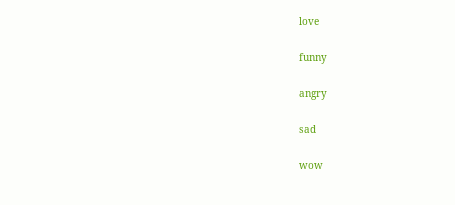love

funny

angry

sad

wow